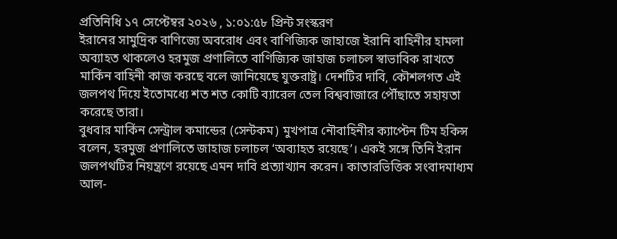প্রতিনিধি ১৭ সেপ্টেম্বর ২০২৬ , ১:০১:৫৮ প্রিন্ট সংস্করণ
ইরানের সামুদ্রিক বাণিজ্যে অবরোধ এবং বাণিজ্যিক জাহাজে ইরানি বাহিনীর হামলা অব্যাহত থাকলেও হরমুজ প্রণালিতে বাণিজ্যিক জাহাজ চলাচল স্বাভাবিক রাখতে মার্কিন বাহিনী কাজ করছে বলে জানিয়েছে যুক্তরাষ্ট্র। দেশটির দাবি, কৌশলগত এই জলপথ দিয়ে ইতোমধ্যে শত শত কোটি ব্যারেল তেল বিশ্ববাজারে পৌঁছাতে সহায়তা করেছে তারা।
বুধবার মার্কিন সেন্ট্রাল কমান্ডের (সেন্টকম) মুখপাত্র নৌবাহিনীর ক্যাপ্টেন টিম হকিন্স বলেন, হরমুজ প্রণালিতে জাহাজ চলাচল ‘অব্যাহত রয়েছে’। একই সঙ্গে তিনি ইরান জলপথটির নিয়ন্ত্রণে রয়েছে এমন দাবি প্রত্যাখ্যান করেন। কাতারভিত্তিক সংবাদমাধ্যম আল-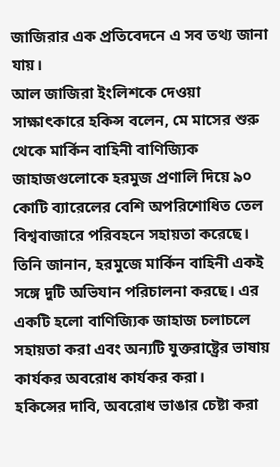জাজিরার এক প্রতিবেদনে এ সব তথ্য জানা যায়।
আল জাজিরা ইংলিশকে দেওয়া সাক্ষাৎকারে হকিন্স বলেন, মে মাসের শুরু থেকে মার্কিন বাহিনী বাণিজ্যিক জাহাজগুলোকে হরমুজ প্রণালি দিয়ে ৯০ কোটি ব্যারেলের বেশি অপরিশোধিত তেল বিশ্ববাজারে পরিবহনে সহায়তা করেছে।
তিনি জানান, হরমুজে মার্কিন বাহিনী একই সঙ্গে দুটি অভিযান পরিচালনা করছে। এর একটি হলো বাণিজ্যিক জাহাজ চলাচলে সহায়তা করা এবং অন্যটি যুক্তরাষ্ট্রের ভাষায় কার্যকর অবরোধ কার্যকর করা।
হকিন্সের দাবি, অবরোধ ভাঙার চেষ্টা করা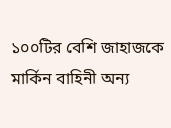১০০টির বেশি জাহাজকে মার্কিন বাহিনী অন্য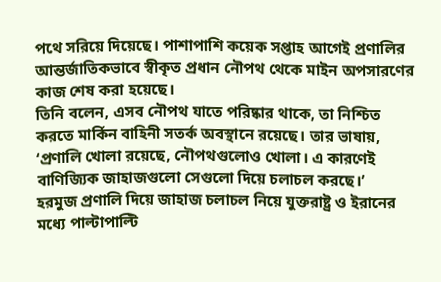পথে সরিয়ে দিয়েছে। পাশাপাশি কয়েক সপ্তাহ আগেই প্রণালির আন্তর্জাতিকভাবে স্বীকৃত প্রধান নৌপথ থেকে মাইন অপসারণের কাজ শেষ করা হয়েছে।
তিনি বলেন, এসব নৌপথ যাতে পরিষ্কার থাকে, তা নিশ্চিত করতে মার্কিন বাহিনী সতর্ক অবস্থানে রয়েছে। তার ভাষায়, ‘প্রণালি খোলা রয়েছে, নৌপথগুলোও খোলা। এ কারণেই বাণিজ্যিক জাহাজগুলো সেগুলো দিয়ে চলাচল করছে।’
হরমুজ প্রণালি দিয়ে জাহাজ চলাচল নিয়ে যুক্তরাষ্ট্র ও ইরানের মধ্যে পাল্টাপাল্টি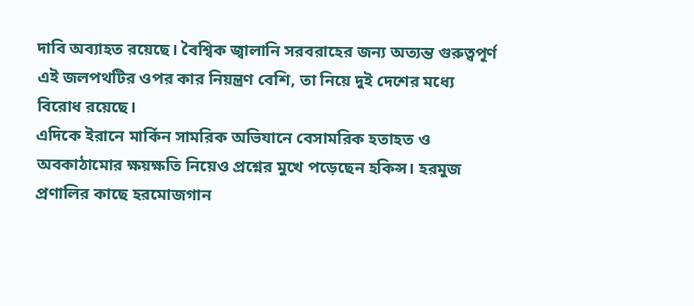দাবি অব্যাহত রয়েছে। বৈশ্বিক জ্বালানি সরবরাহের জন্য অত্যন্ত গুরুত্বপূর্ণ এই জলপথটির ওপর কার নিয়ন্ত্রণ বেশি, তা নিয়ে দুই দেশের মধ্যে বিরোধ রয়েছে।
এদিকে ইরানে মার্কিন সামরিক অভিযানে বেসামরিক হতাহত ও অবকাঠামোর ক্ষয়ক্ষতি নিয়েও প্রশ্নের মুখে পড়েছেন হকিন্স। হরমুজ প্রণালির কাছে হরমোজগান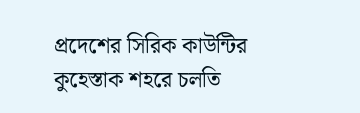প্রদেশের সিরিক কাউন্টির কুহেস্তাক শহরে চলতি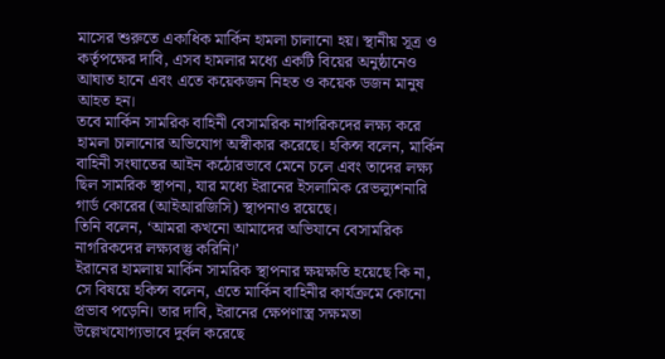মাসের শুরুতে একাধিক মার্কিন হামলা চালানো হয়। স্থানীয় সূত্র ও কর্তৃপক্ষের দাবি, এসব হামলার মধ্যে একটি বিয়ের অনুষ্ঠানেও আঘাত হানে এবং এতে কয়েকজন নিহত ও কয়েক ডজন মানুষ আহত হন।
তবে মার্কিন সামরিক বাহিনী বেসামরিক নাগরিকদের লক্ষ্য করে হামলা চালানোর অভিযোগ অস্বীকার করেছে। হকিন্স বলেন, মার্কিন বাহিনী সংঘাতের আইন কঠোরভাবে মেনে চলে এবং তাদের লক্ষ্য ছিল সামরিক স্থাপনা, যার মধ্যে ইরানের ইসলামিক রেভল্যুশনারি গার্ড কোরের (আইআরজিসি) স্থাপনাও রয়েছে।
তিনি বলেন, ‘আমরা কখনো আমাদের অভিযানে বেসামরিক নাগরিকদের লক্ষ্যবস্তু করিনি।’
ইরানের হামলায় মার্কিন সামরিক স্থাপনার ক্ষয়ক্ষতি হয়েছে কি না, সে বিষয়ে হকিন্স বলেন, এতে মার্কিন বাহিনীর কার্যক্রমে কোনো প্রভাব পড়েনি। তার দাবি, ইরানের ক্ষেপণাস্ত্র সক্ষমতা উল্লেখযোগ্যভাবে দুর্বল করেছে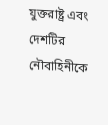যুক্তরাষ্ট্র এবং দেশটির নৌবাহিনীকে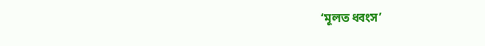‘মূলত ধ্বংস’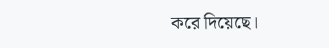করে দিয়েছে।